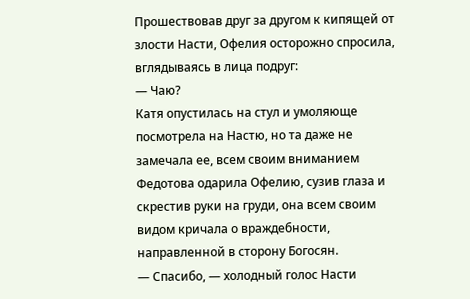Прошествовав друг за другом к кипящей от злости Насти, Офелия осторожно спросила, вглядываясь в лица подруг:
— Чаю?
Катя опустилась на стул и умоляюще посмотрела на Настю, но та даже не замечала ее, всем своим вниманием Федотова одарила Офелию, сузив глаза и скрестив руки на груди, она всем своим видом кричала о враждебности, направленной в сторону Богосян.
— Спасибо, — холодный голос Насти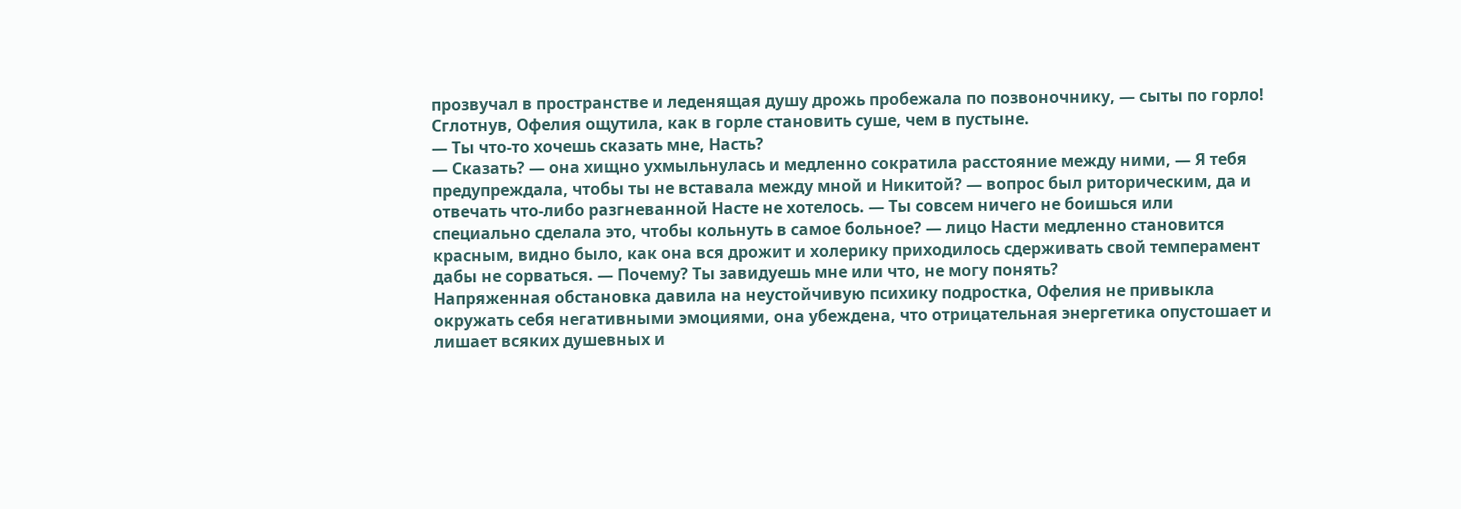прозвучал в пространстве и леденящая душу дрожь пробежала по позвоночнику, — сыты по горло!
Сглотнув, Офелия ощутила, как в горле становить суше, чем в пустыне.
— Ты что-то хочешь сказать мне, Насть?
— Сказать? — она хищно ухмыльнулась и медленно сократила расстояние между ними, — Я тебя предупреждала, чтобы ты не вставала между мной и Никитой? — вопрос был риторическим, да и отвечать что-либо разгневанной Насте не хотелось. — Ты совсем ничего не боишься или специально сделала это, чтобы кольнуть в самое больное? — лицо Насти медленно становится красным, видно было, как она вся дрожит и холерику приходилось сдерживать свой темперамент дабы не сорваться. — Почему? Ты завидуешь мне или что, не могу понять?
Напряженная обстановка давила на неустойчивую психику подростка, Офелия не привыкла окружать себя негативными эмоциями, она убеждена, что отрицательная энергетика опустошает и лишает всяких душевных и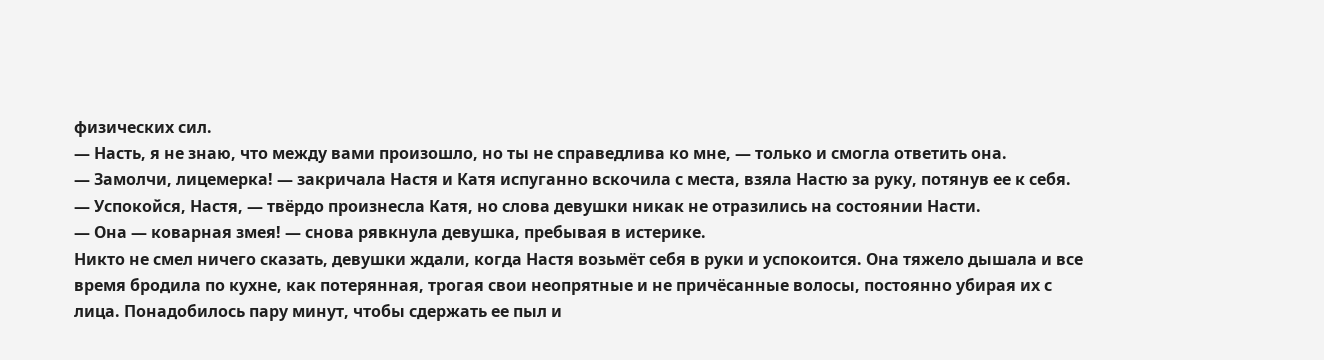физических сил.
— Насть, я не знаю, что между вами произошло, но ты не справедлива ко мне, — только и смогла ответить она.
— Замолчи, лицемерка! — закричала Настя и Катя испуганно вскочила с места, взяла Настю за руку, потянув ее к себя.
— Успокойся, Настя, — твёрдо произнесла Катя, но слова девушки никак не отразились на состоянии Насти.
— Она — коварная змея! — снова рявкнула девушка, пребывая в истерике.
Никто не смел ничего сказать, девушки ждали, когда Настя возьмёт себя в руки и успокоится. Она тяжело дышала и все время бродила по кухне, как потерянная, трогая свои неопрятные и не причёсанные волосы, постоянно убирая их с лица. Понадобилось пару минут, чтобы сдержать ее пыл и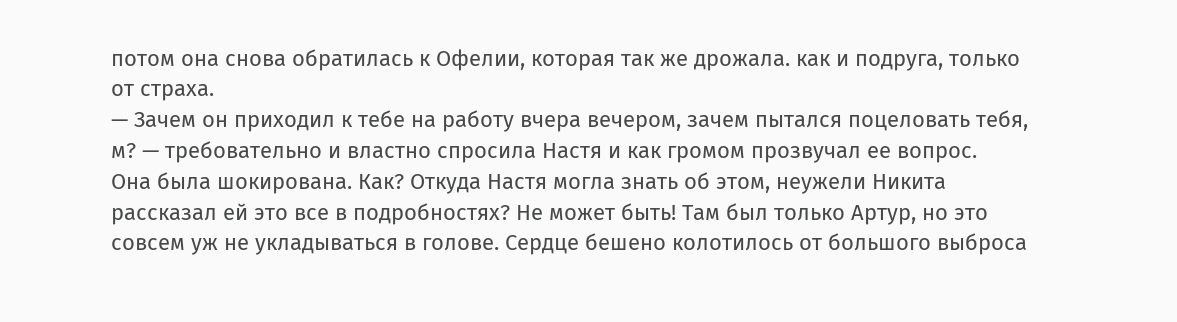потом она снова обратилась к Офелии, которая так же дрожала. как и подруга, только от страха.
— Зачем он приходил к тебе на работу вчера вечером, зачем пытался поцеловать тебя, м? — требовательно и властно спросила Настя и как громом прозвучал ее вопрос.
Она была шокирована. Как? Откуда Настя могла знать об этом, неужели Никита рассказал ей это все в подробностях? Не может быть! Там был только Артур, но это совсем уж не укладываться в голове. Сердце бешено колотилось от большого выброса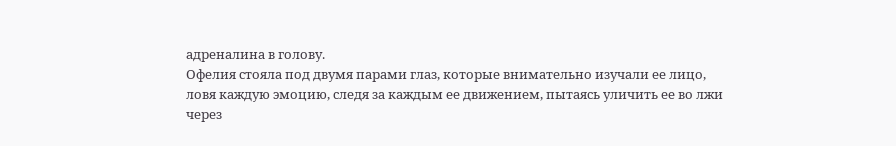адреналина в голову.
Офелия стояла под двумя парами глаз, которые внимательно изучали ее лицо, ловя каждую эмоцию, следя за каждым ее движением, пытаясь уличить ее во лжи через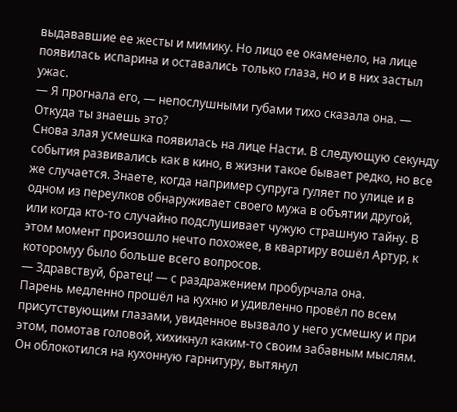выдававшие ее жесты и мимику. Но лицо ее окаменело, на лице появилась испарина и оставались только глаза, но и в них застыл ужас.
— Я прогнала его, — непослушными губами тихо сказала она. — Откуда ты знаешь это?
Снова злая усмешка появилась на лице Насти. В следующую секунду события развивались как в кино, в жизни такое бывает редко, но все же случается. Знаете, когда например супруга гуляет по улице и в одном из переулков обнаруживает своего мужа в объятии другой, или когда кто-то случайно подслушивает чужую страшную тайну. В этом момент произошло нечто похожее, в квартиру вошёл Артур, к которомуу было больше всего вопросов.
— Здравствуй, братец! — с раздражением пробурчала она.
Парень медленно прошёл на кухню и удивленно провёл по всем присутствующим глазами, увиденное вызвало у него усмешку и при этом, помотав головой, хихикнул каким-то своим забавным мыслям. Он облокотился на кухонную гарнитуру, вытянул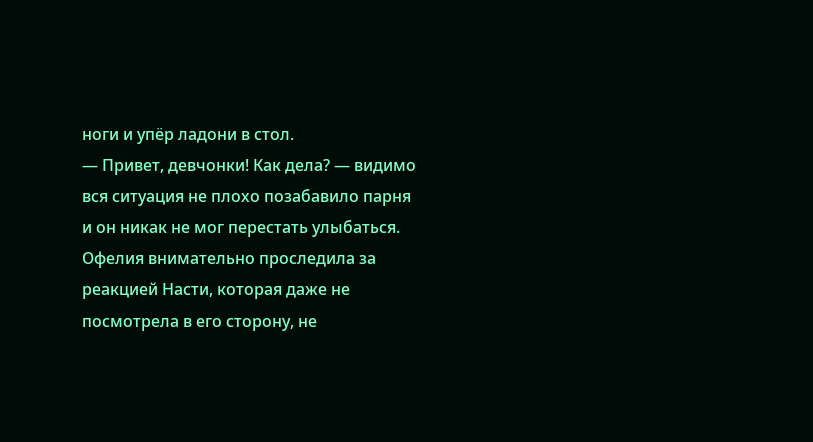ноги и упёр ладони в стол.
— Привет, девчонки! Как дела? — видимо вся ситуация не плохо позабавило парня и он никак не мог перестать улыбаться.
Офелия внимательно проследила за реакцией Насти, которая даже не посмотрела в его сторону, не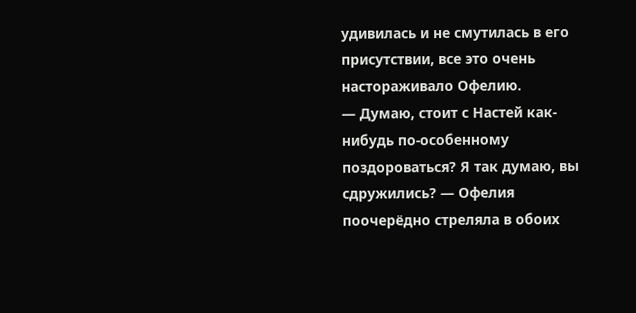удивилась и не смутилась в его присутствии, все это очень настораживало Офелию.
— Думаю, стоит с Настей как-нибудь по-особенному поздороваться? Я так думаю, вы сдружились? — Офелия поочерёдно стреляла в обоих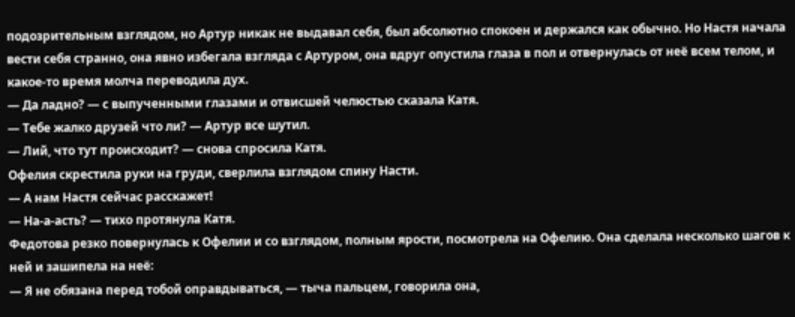подозрительным взглядом, но Артур никак не выдавал себя, был абсолютно спокоен и держался как обычно. Но Настя начала вести себя странно, она явно избегала взгляда с Артуром, она вдруг опустила глаза в пол и отвернулась от неё всем телом, и какое-то время молча переводила дух.
— Да ладно? — с выпученными глазами и отвисшей челюстью сказала Катя.
— Тебе жалко друзей что ли? — Артур все шутил.
— Лий, что тут происходит? — снова спросила Катя.
Офелия скрестила руки на груди, сверлила взглядом спину Насти.
— А нам Настя сейчас расскажет!
— На-а-асть? — тихо протянула Катя.
Федотова резко повернулась к Офелии и со взглядом, полным ярости, посмотрела на Офелию. Она сделала несколько шагов к ней и зашипела на неё:
— Я не обязана перед тобой оправдываться, — тыча пальцем, говорила она,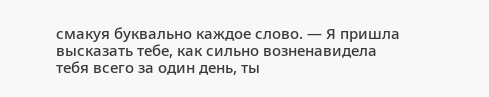смакуя буквально каждое слово. — Я пришла высказать тебе, как сильно возненавидела тебя всего за один день, ты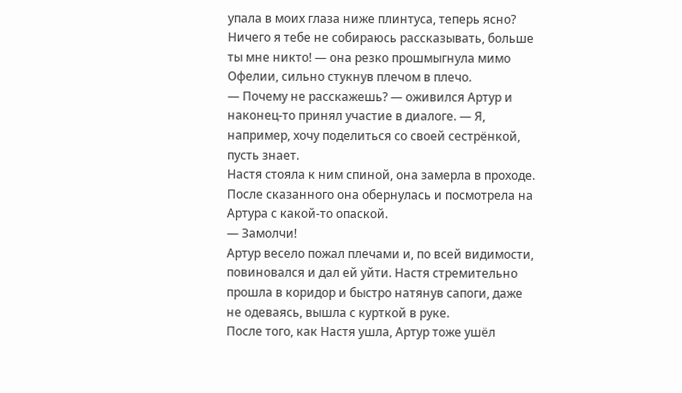упала в моих глаза ниже плинтуса, теперь ясно? Ничего я тебе не собираюсь рассказывать, больше ты мне никто! — она резко прошмыгнула мимо Офелии, сильно стукнув плечом в плечо.
— Почему не расскажешь? — оживился Артур и наконец-то принял участие в диалоге. — Я, например, хочу поделиться со своей сестрёнкой, пусть знает.
Настя стояла к ним спиной, она замерла в проходе. После сказанного она обернулась и посмотрела на Артура с какой-то опаской.
— Замолчи!
Артур весело пожал плечами и, по всей видимости, повиновался и дал ей уйти. Настя стремительно прошла в коридор и быстро натянув сапоги, даже не одеваясь, вышла с курткой в руке.
После того, как Настя ушла, Артур тоже ушёл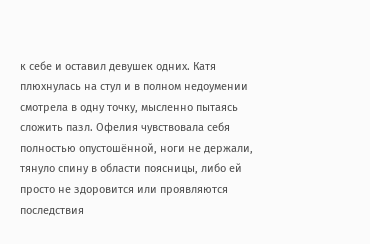к себе и оставил девушек одних. Катя плюхнулась на стул и в полном недоумении смотрела в одну точку, мысленно пытаясь сложить пазл. Офелия чувствовала себя полностью опустошённой, ноги не держали, тянуло спину в области поясницы, либо ей просто не здоровится или проявляются последствия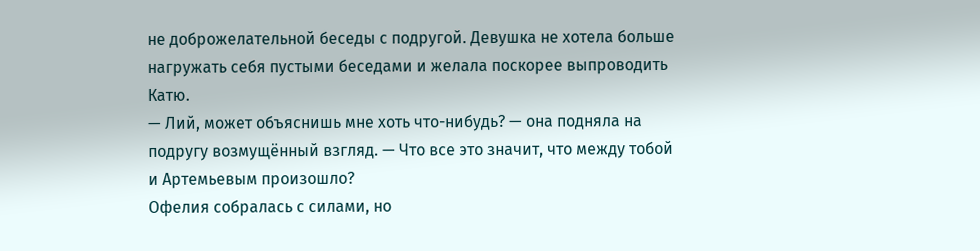не доброжелательной беседы с подругой. Девушка не хотела больше нагружать себя пустыми беседами и желала поскорее выпроводить Катю.
— Лий, может объяснишь мне хоть что-нибудь? — она подняла на подругу возмущённый взгляд. — Что все это значит, что между тобой и Артемьевым произошло?
Офелия собралась с силами, но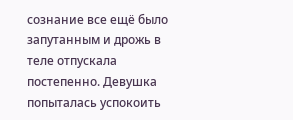сознание все ещё было запутанным и дрожь в теле отпускала постепенно. Девушка попыталась успокоить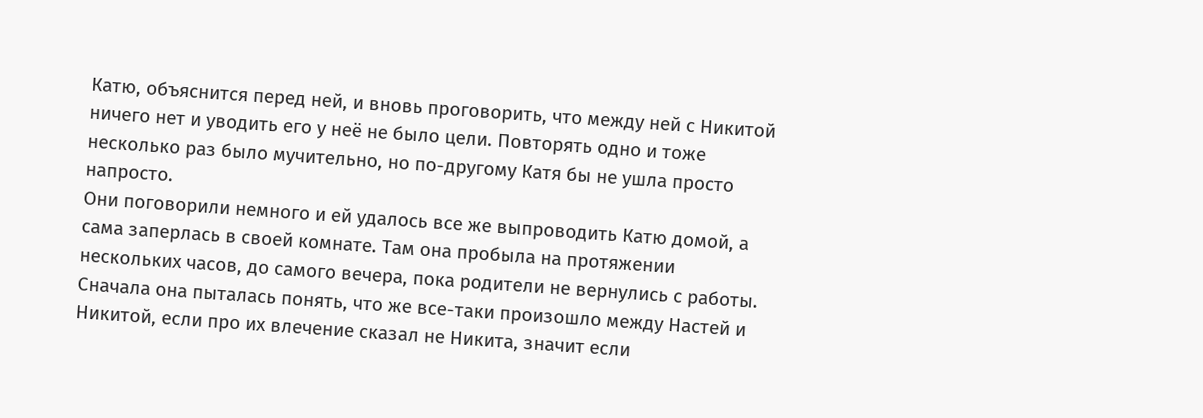Катю, объяснится перед ней, и вновь проговорить, что между ней с Никитой ничего нет и уводить его у неё не было цели. Повторять одно и тоже несколько раз было мучительно, но по-другому Катя бы не ушла просто напросто.
Они поговорили немного и ей удалось все же выпроводить Катю домой, а сама заперлась в своей комнате. Там она пробыла на протяжении нескольких часов, до самого вечера, пока родители не вернулись с работы. Сначала она пыталась понять, что же все-таки произошло между Настей и Никитой, если про их влечение сказал не Никита, значит если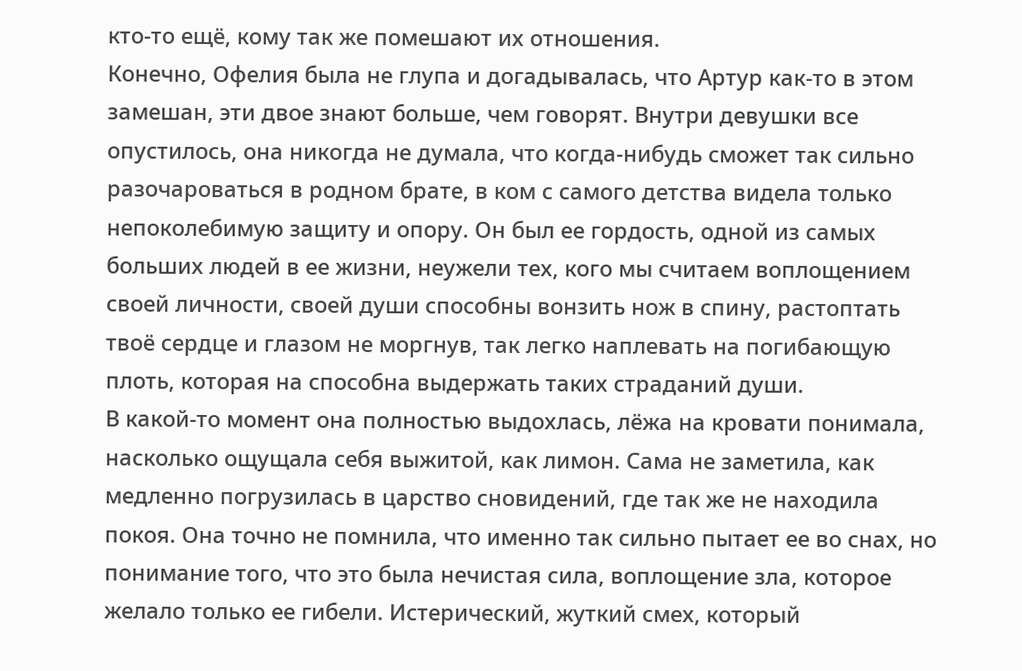кто-то ещё, кому так же помешают их отношения.
Конечно, Офелия была не глупа и догадывалась, что Артур как-то в этом замешан, эти двое знают больше, чем говорят. Внутри девушки все опустилось, она никогда не думала, что когда-нибудь сможет так сильно разочароваться в родном брате, в ком с самого детства видела только непоколебимую защиту и опору. Он был ее гордость, одной из самых больших людей в ее жизни, неужели тех, кого мы считаем воплощением своей личности, своей души способны вонзить нож в спину, растоптать твоё сердце и глазом не моргнув, так легко наплевать на погибающую плоть, которая на способна выдержать таких страданий души.
В какой-то момент она полностью выдохлась, лёжа на кровати понимала, насколько ощущала себя выжитой, как лимон. Сама не заметила, как медленно погрузилась в царство сновидений, где так же не находила покоя. Она точно не помнила, что именно так сильно пытает ее во снах, но понимание того, что это была нечистая сила, воплощение зла, которое желало только ее гибели. Истерический, жуткий смех, который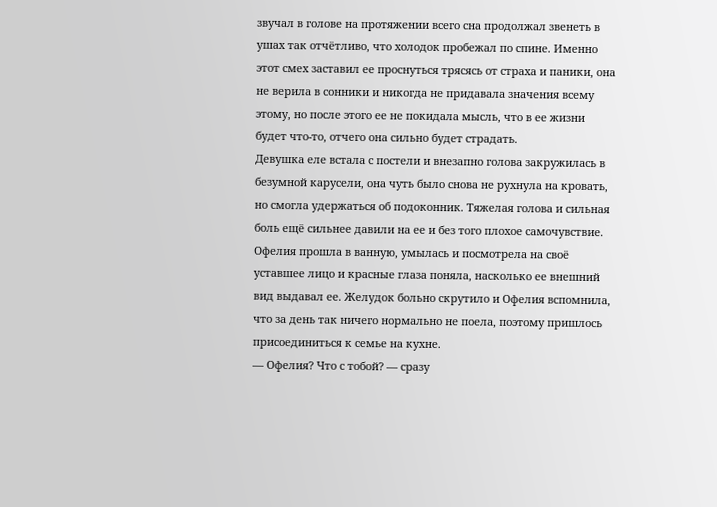звучал в голове на протяжении всего сна продолжал звенеть в ушах так отчётливо, что холодок пробежал по спине. Именно этот смех заставил ее проснуться трясясь от страха и паники, она не верила в сонники и никогда не придавала значения всему этому, но после этого ее не покидала мысль, что в ее жизни будет что-то, отчего она сильно будет страдать.
Девушка еле встала с постели и внезапно голова закружилась в безумной карусели, она чуть было снова не рухнула на кровать, но смогла удержаться об подоконник. Тяжелая голова и сильная боль ещё сильнее давили на ее и без того плохое самочувствие. Офелия прошла в ванную, умылась и посмотрела на своё уставшее лицо и красные глаза поняла, насколько ее внешний вид выдавал ее. Желудок больно скрутило и Офелия вспомнила, что за день так ничего нормально не поела, поэтому пришлось присоединиться к семье на кухне.
— Офелия? Что с тобой? — сразу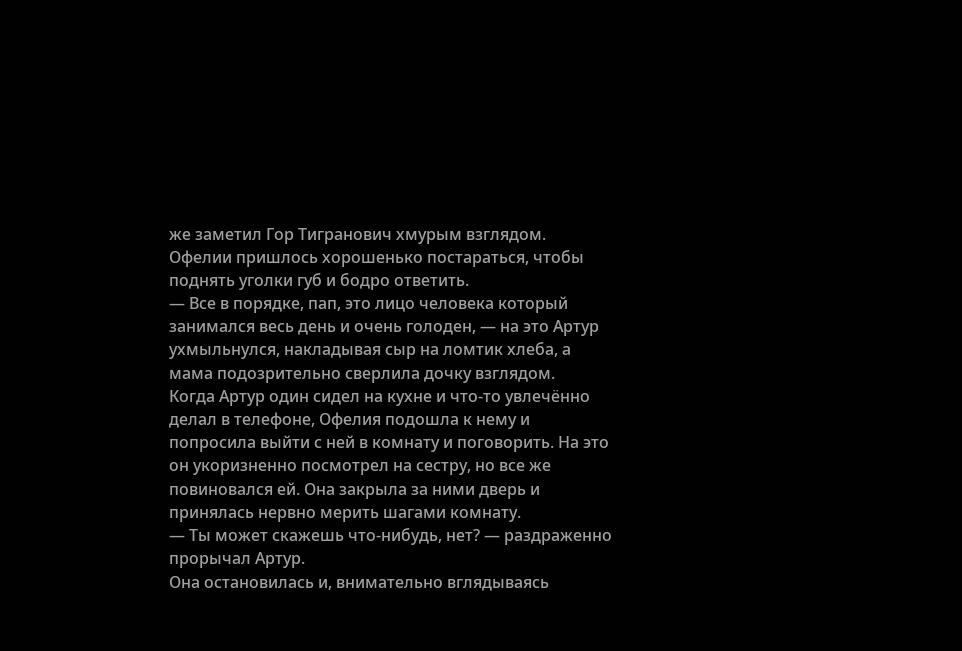же заметил Гор Тигранович хмурым взглядом.
Офелии пришлось хорошенько постараться, чтобы поднять уголки губ и бодро ответить.
— Все в порядке, пап, это лицо человека который занимался весь день и очень голоден, — на это Артур ухмыльнулся, накладывая сыр на ломтик хлеба, а мама подозрительно сверлила дочку взглядом.
Когда Артур один сидел на кухне и что-то увлечённо делал в телефоне, Офелия подошла к нему и попросила выйти с ней в комнату и поговорить. На это он укоризненно посмотрел на сестру, но все же повиновался ей. Она закрыла за ними дверь и принялась нервно мерить шагами комнату.
— Ты может скажешь что-нибудь, нет? — раздраженно прорычал Артур.
Она остановилась и, внимательно вглядываясь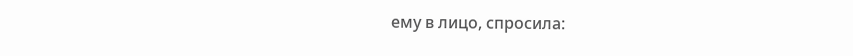ему в лицо, спросила: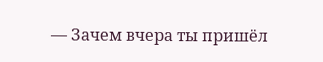— Зачем вчера ты пришёл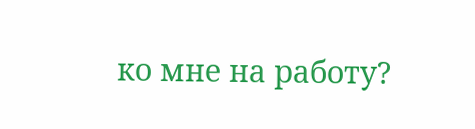ко мне на работу?